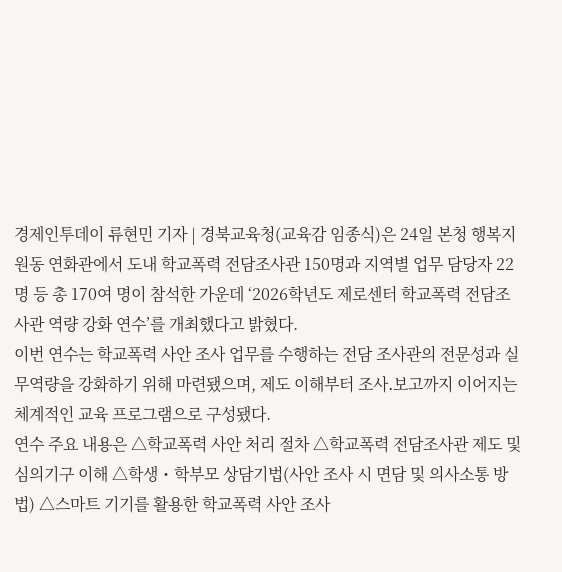경제인투데이 류현민 기자 | 경북교육청(교육감 임종식)은 24일 본청 행복지원동 연화관에서 도내 학교폭력 전담조사관 150명과 지역별 업무 담당자 22명 등 총 170여 명이 참석한 가운데 ‘2026학년도 제로센터 학교폭력 전담조사관 역량 강화 연수’를 개최했다고 밝혔다.
이번 연수는 학교폭력 사안 조사 업무를 수행하는 전담 조사관의 전문성과 실무역량을 강화하기 위해 마련됐으며, 제도 이해부터 조사․보고까지 이어지는 체계적인 교육 프로그램으로 구성됐다.
연수 주요 내용은 △학교폭력 사안 처리 절차 △학교폭력 전담조사관 제도 및 심의기구 이해 △학생・학부모 상담기법(사안 조사 시 면담 및 의사소통 방법) △스마트 기기를 활용한 학교폭력 사안 조사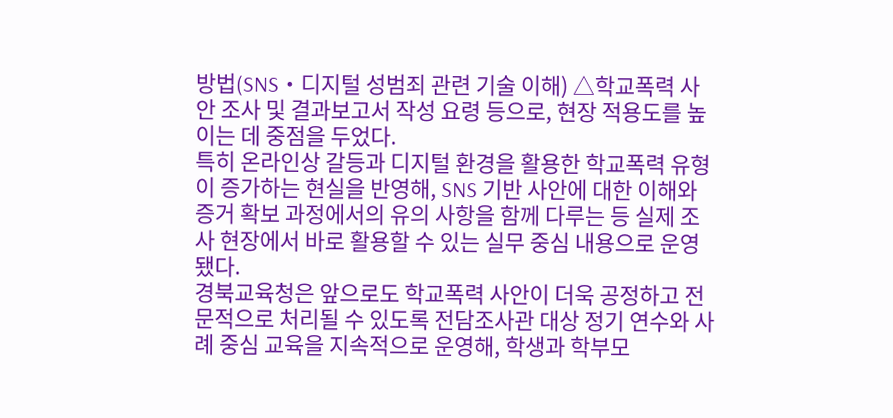방법(SNS・디지털 성범죄 관련 기술 이해) △학교폭력 사안 조사 및 결과보고서 작성 요령 등으로, 현장 적용도를 높이는 데 중점을 두었다.
특히 온라인상 갈등과 디지털 환경을 활용한 학교폭력 유형이 증가하는 현실을 반영해, SNS 기반 사안에 대한 이해와 증거 확보 과정에서의 유의 사항을 함께 다루는 등 실제 조사 현장에서 바로 활용할 수 있는 실무 중심 내용으로 운영됐다.
경북교육청은 앞으로도 학교폭력 사안이 더욱 공정하고 전문적으로 처리될 수 있도록 전담조사관 대상 정기 연수와 사례 중심 교육을 지속적으로 운영해, 학생과 학부모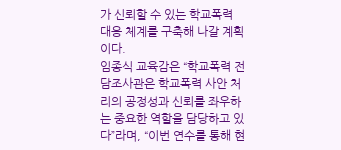가 신뢰할 수 있는 학교폭력 대응 체계를 구축해 나갈 계획이다.
임종식 교육감은 “학교폭력 전담조사관은 학교폭력 사안 처리의 공정성과 신뢰를 좌우하는 중요한 역할을 담당하고 있다”라며, “이번 연수를 통해 현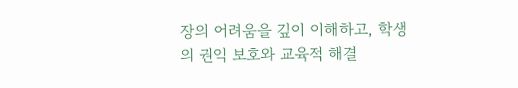장의 어려움을 깊이 이해하고, 학생의 권익 보호와 교육적 해결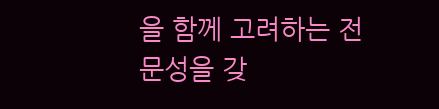을 함께 고려하는 전문성을 갖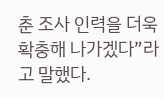춘 조사 인력을 더욱 확충해 나가겠다”라고 말했다.